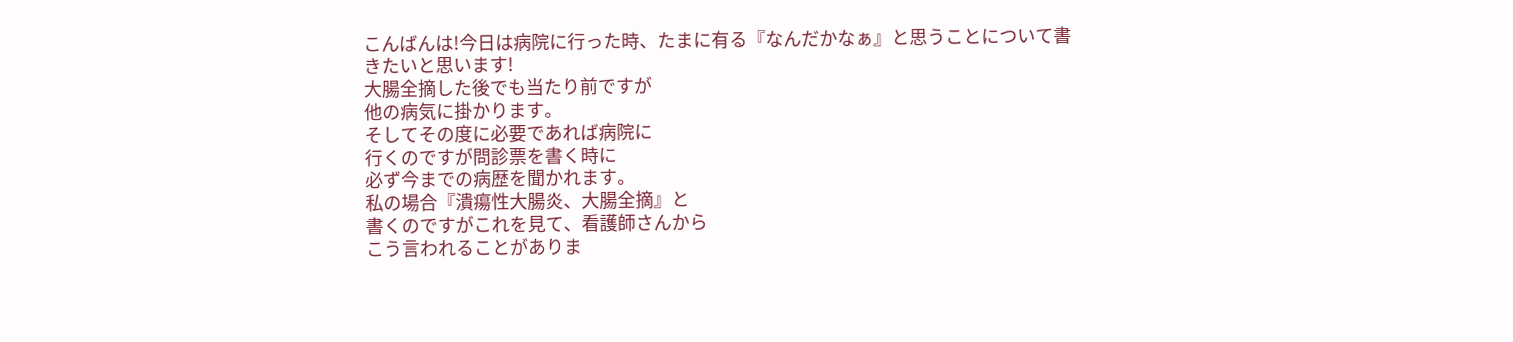こんばんは!今日は病院に行った時、たまに有る『なんだかなぁ』と思うことについて書きたいと思います!
大腸全摘した後でも当たり前ですが
他の病気に掛かります。
そしてその度に必要であれば病院に
行くのですが問診票を書く時に
必ず今までの病歴を聞かれます。
私の場合『潰瘍性大腸炎、大腸全摘』と
書くのですがこれを見て、看護師さんから
こう言われることがありま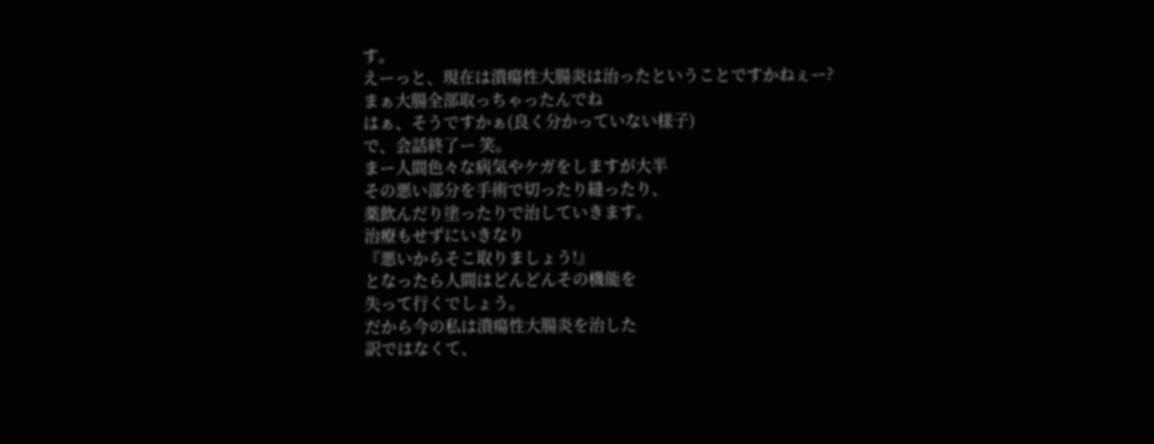す。
えーっと、現在は潰瘍性大腸炎は治ったということですかねぇー?
まぁ大腸全部取っちゃったんでね
はぁ、そうですかぁ(良く分かっていない様子)
で、会話終了ー 笑。
まー人間色々な病気やケガをしますが大半
その悪い部分を手術で切ったり縫ったり、
薬飲んだり塗ったりで治していきます。
治療もせずにいきなり
『悪いからそこ取りましょう!』
となったら人間はどんどんその機能を
失って行くでしょう。
だから今の私は潰瘍性大腸炎を治した
訳ではなくて、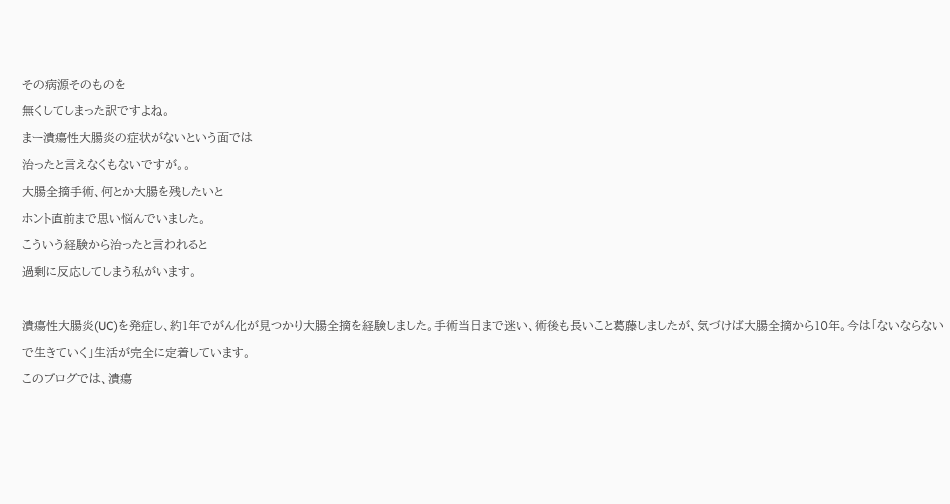その病源そのものを
無くしてしまった訳ですよね。
まー潰瘍性大腸炎の症状がないという面では
治ったと言えなくもないですが。。
大腸全摘手術、何とか大腸を残したいと
ホント直前まで思い悩んでいました。
こういう経験から治ったと言われると
過剰に反応してしまう私がいます。

潰瘍性大腸炎(UC)を発症し、約1年でがん化が見つかり大腸全摘を経験しました。手術当日まで迷い、術後も長いこと葛藤しましたが、気づけば大腸全摘から10年。今は「ないならないで生きていく」生活が完全に定着しています。
このブログでは、潰瘍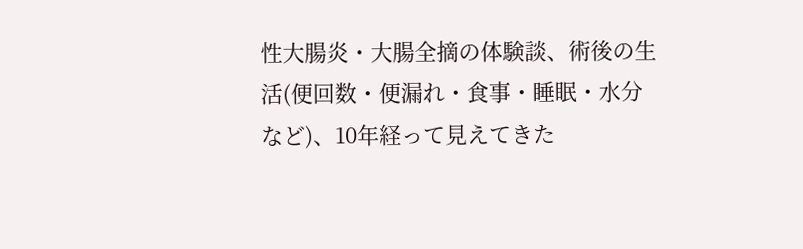性大腸炎・大腸全摘の体験談、術後の生活(便回数・便漏れ・食事・睡眠・水分など)、10年経って見えてきた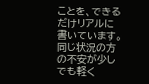ことを、できるだけリアルに書いています。同じ状況の方の不安が少しでも軽く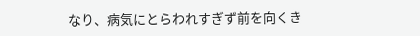なり、病気にとらわれすぎず前を向くき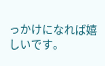っかけになれば嬉しいです。